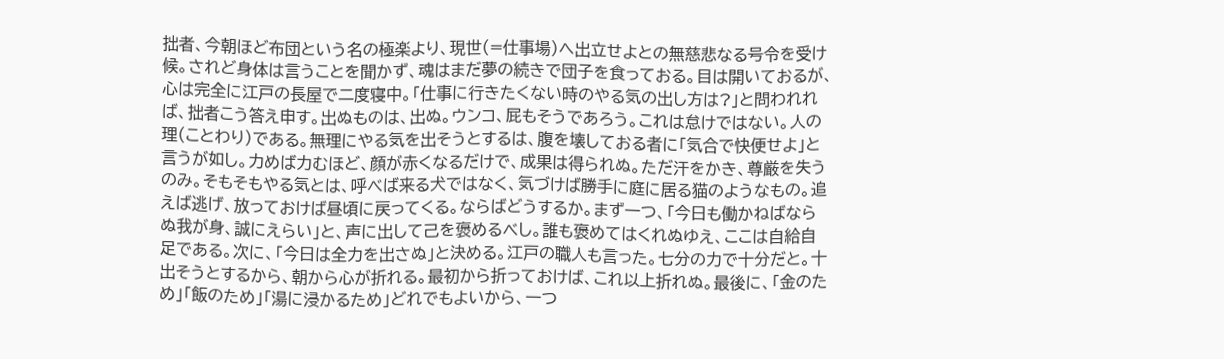拙者、今朝ほど布団という名の極楽より、現世(=仕事場)へ出立せよとの無慈悲なる号令を受け候。されど身体は言うことを聞かず、魂はまだ夢の続きで団子を食っておる。目は開いておるが、心は完全に江戸の長屋で二度寝中。「仕事に行きたくない時のやる気の出し方は?」と問われれば、拙者こう答え申す。出ぬものは、出ぬ。ウンコ、屁もそうであろう。これは怠けではない。人の理(ことわり)である。無理にやる気を出そうとするは、腹を壊しておる者に「気合で快便せよ」と言うが如し。力めば力むほど、顔が赤くなるだけで、成果は得られぬ。ただ汗をかき、尊厳を失うのみ。そもそもやる気とは、呼べば来る犬ではなく、気づけば勝手に庭に居る猫のようなもの。追えば逃げ、放っておけば昼頃に戻ってくる。ならばどうするか。まず一つ、「今日も働かねばならぬ我が身、誠にえらい」と、声に出して己を褒めるべし。誰も褒めてはくれぬゆえ、ここは自給自足である。次に、「今日は全力を出さぬ」と決める。江戸の職人も言った。七分の力で十分だと。十出そうとするから、朝から心が折れる。最初から折っておけば、これ以上折れぬ。最後に、「金のため」「飯のため」「湯に浸かるため」どれでもよいから、一つ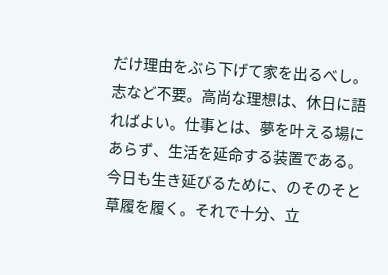だけ理由をぶら下げて家を出るべし。志など不要。高尚な理想は、休日に語ればよい。仕事とは、夢を叶える場にあらず、生活を延命する装置である。今日も生き延びるために、のそのそと草履を履く。それで十分、立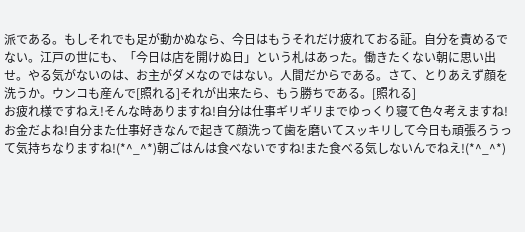派である。もしそれでも足が動かぬなら、今日はもうそれだけ疲れておる証。自分を責めるでない。江戸の世にも、「今日は店を開けぬ日」という札はあった。働きたくない朝に思い出せ。やる気がないのは、お主がダメなのではない。人間だからである。さて、とりあえず顔を洗うか。ウンコも産んで[照れる]それが出来たら、もう勝ちである。[照れる]
お疲れ様ですねえ!そんな時ありますね!自分は仕事ギリギリまでゆっくり寝て色々考えますね!お金だよね!自分また仕事好きなんで起きて顔洗って歯を磨いてスッキリして今日も頑張ろうって気持ちなりますね!(*^_^*)朝ごはんは食べないですね!また食べる気しないんでねえ!(*^_^*)